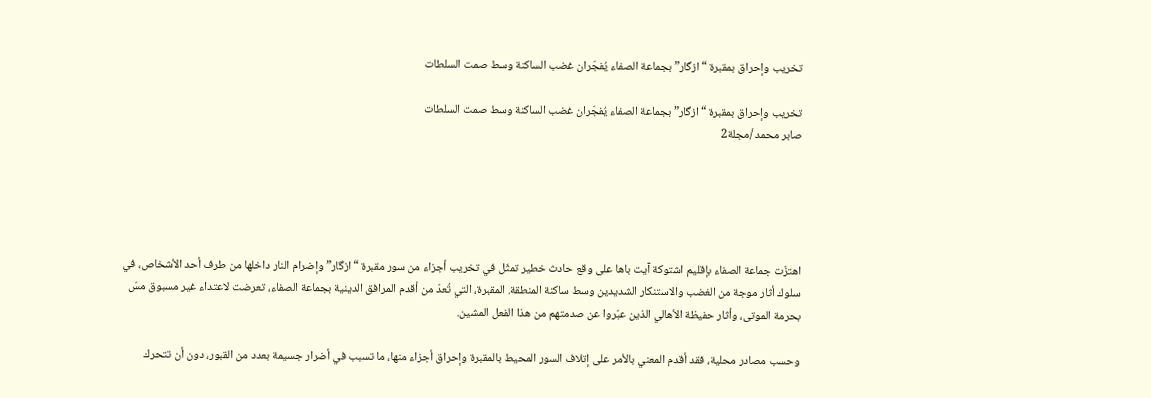تخريب وإحراق بمقبرة “ازگار” بجماعة الصفاء يُفجّران غضب الساكنة وسط صمت السلطات

تخريب وإحراق بمقبرة “ازگار” بجماعة الصفاء يُفجّران غضب الساكنة وسط صمت السلطات
صابر محمد /مجلة2





اهتزّت جماعة الصفاء بإقليم اشتوكة آيت باها على وقع حادث خطير تمثّل في تخريب أجزاء من سور مقبرة “ازگار” وإضرام النار داخلها من طرف أحد الأشخاص، في سلوك أثار موجة من الغضب والاستنكار الشديدين وسط ساكنة المنطقة. المقبرة، التي تُعدّ من أقدم المرافق الدينية بجماعة الصفاء، تعرضت لاعتداء غير مسبوق مسّ بحرمة الموتى، وأثار حفيظة الأهالي الذين عبّروا عن صدمتهم من هذا الفعل المشين.

وحسب مصادر محلية، فقد أقدم المعني بالأمر على إتلاف السور المحيط بالمقبرة وإحراق أجزاء منها، ما تسبب في أضرار جسيمة بعدد من القبور، دون أن تتحرك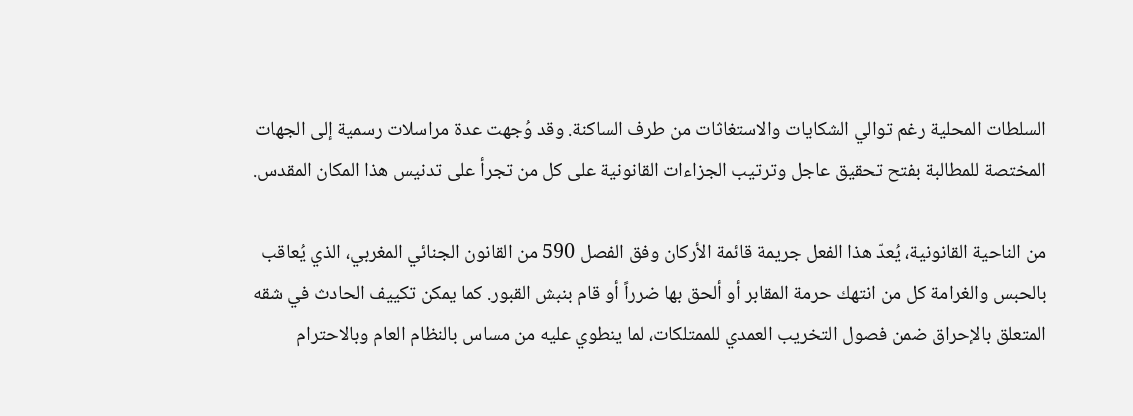السلطات المحلية رغم توالي الشكايات والاستغاثات من طرف الساكنة. وقد وُجهت عدة مراسلات رسمية إلى الجهات المختصة للمطالبة بفتح تحقيق عاجل وترتيب الجزاءات القانونية على كل من تجرأ على تدنيس هذا المكان المقدس.

من الناحية القانونية، يُعدّ هذا الفعل جريمة قائمة الأركان وفق الفصل 590 من القانون الجنائي المغربي، الذي يُعاقب بالحبس والغرامة كل من انتهك حرمة المقابر أو ألحق بها ضرراً أو قام بنبش القبور. كما يمكن تكييف الحادث في شقه المتعلق بالإحراق ضمن فصول التخريب العمدي للممتلكات، لما ينطوي عليه من مساس بالنظام العام وبالاحترام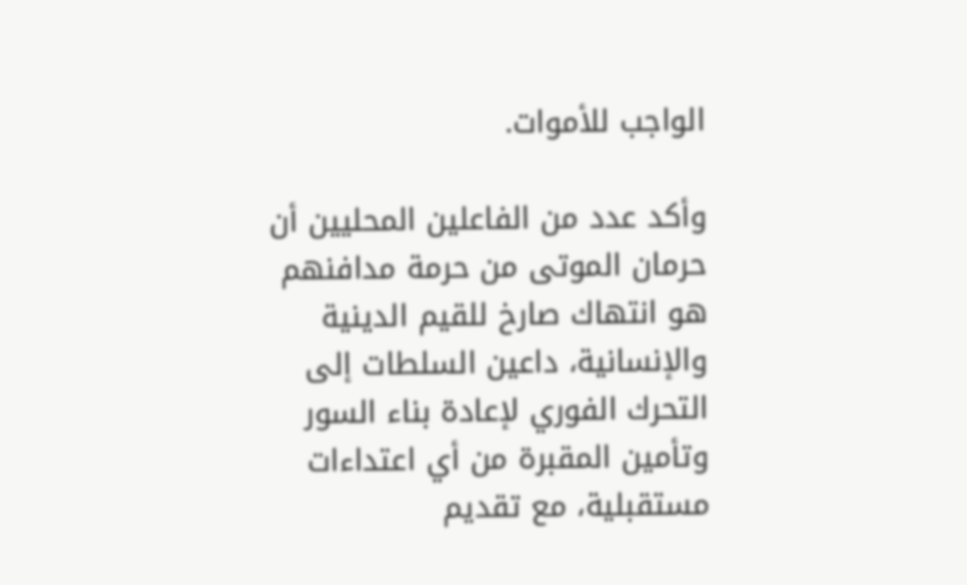الواجب للأموات.

وأكد عدد من الفاعلين المحليين أن حرمان الموتى من حرمة مدافنهم هو انتهاك صارخ للقيم الدينية والإنسانية، داعين السلطات إلى التحرك الفوري لإعادة بناء السور وتأمين المقبرة من أي اعتداءات مستقبلية، مع تقديم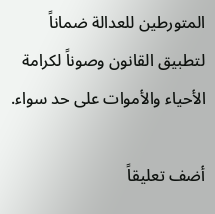المتورطين للعدالة ضماناً لتطبيق القانون وصوناً لكرامة الأحياء والأموات على حد سواء.

أضف تعليقاً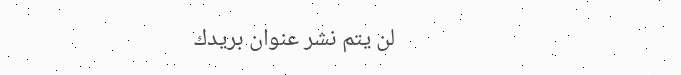لن يتم نشر عنوان بريدك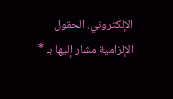الإلكتروني. الحقول الإلزامية مشار إليها بـ *